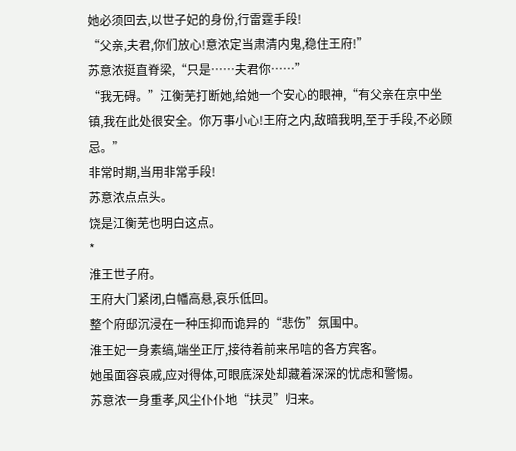她必须回去,以世子妃的身份,行雷霆手段!
“父亲,夫君,你们放心!意浓定当肃清内鬼,稳住王府!”
苏意浓挺直脊梁,“只是……夫君你……”
“我无碍。”江衡芜打断她,给她一个安心的眼神,“有父亲在京中坐镇,我在此处很安全。你万事小心!王府之内,敌暗我明,至于手段,不必顾忌。”
非常时期,当用非常手段!
苏意浓点点头。
饶是江衡芜也明白这点。
*
淮王世子府。
王府大门紧闭,白幡高悬,哀乐低回。
整个府邸沉浸在一种压抑而诡异的“悲伤”氛围中。
淮王妃一身素缟,端坐正厅,接待着前来吊唁的各方宾客。
她虽面容哀戚,应对得体,可眼底深处却藏着深深的忧虑和警惕。
苏意浓一身重孝,风尘仆仆地“扶灵”归来。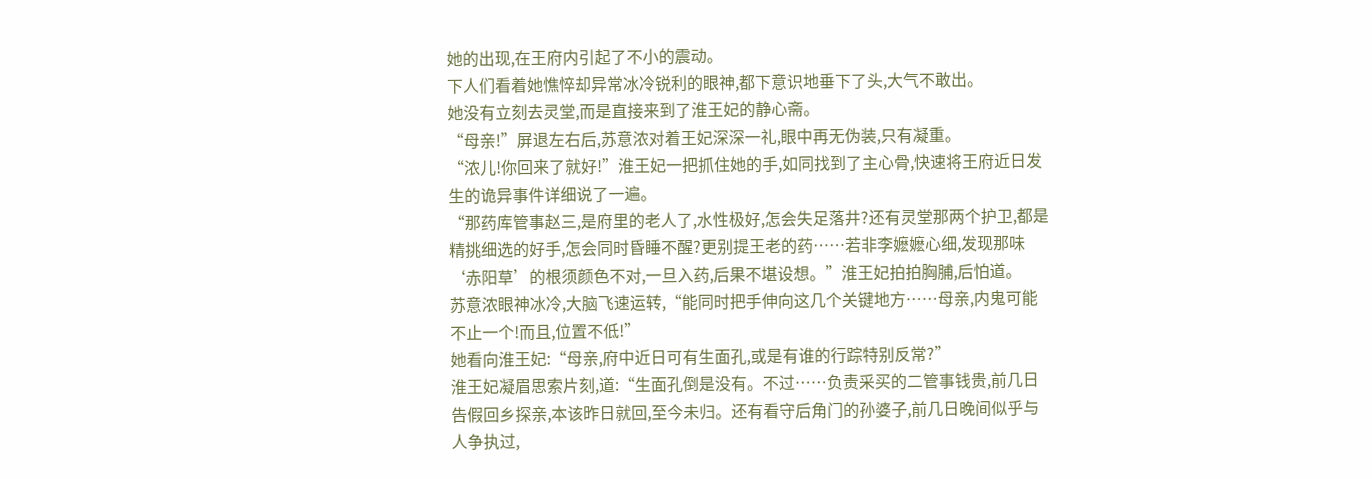她的出现,在王府内引起了不小的震动。
下人们看着她憔悴却异常冰冷锐利的眼神,都下意识地垂下了头,大气不敢出。
她没有立刻去灵堂,而是直接来到了淮王妃的静心斋。
“母亲!”屏退左右后,苏意浓对着王妃深深一礼,眼中再无伪装,只有凝重。
“浓儿!你回来了就好!”淮王妃一把抓住她的手,如同找到了主心骨,快速将王府近日发生的诡异事件详细说了一遍。
“那药库管事赵三,是府里的老人了,水性极好,怎会失足落井?还有灵堂那两个护卫,都是精挑细选的好手,怎会同时昏睡不醒?更别提王老的药……若非李嬷嬷心细,发现那味‘赤阳草’的根须颜色不对,一旦入药,后果不堪设想。”淮王妃拍拍胸脯,后怕道。
苏意浓眼神冰冷,大脑飞速运转,“能同时把手伸向这几个关键地方……母亲,内鬼可能不止一个!而且,位置不低!”
她看向淮王妃:“母亲,府中近日可有生面孔,或是有谁的行踪特别反常?”
淮王妃凝眉思索片刻,道:“生面孔倒是没有。不过……负责采买的二管事钱贵,前几日告假回乡探亲,本该昨日就回,至今未归。还有看守后角门的孙婆子,前几日晚间似乎与人争执过,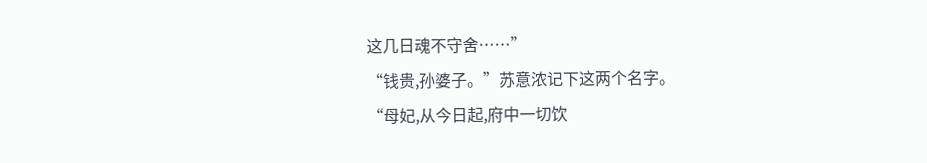这几日魂不守舍……”
“钱贵,孙婆子。”苏意浓记下这两个名字。
“母妃,从今日起,府中一切饮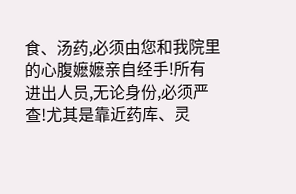食、汤药,必须由您和我院里的心腹嬷嬷亲自经手!所有进出人员,无论身份,必须严查!尤其是靠近药库、灵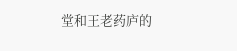堂和王老药庐的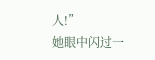人!”
她眼中闪过一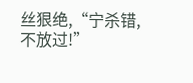丝狠绝,“宁杀错,不放过!”